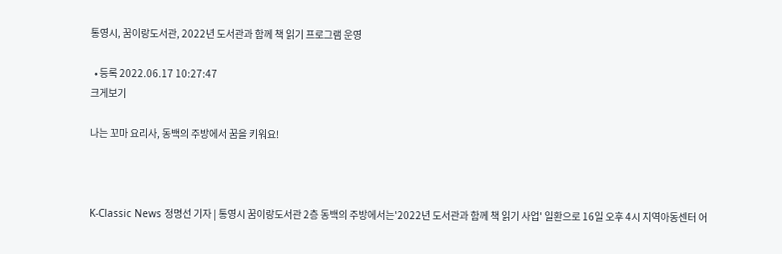통영시, 꿈이랑도서관, 2022년 도서관과 함께 책 읽기 프로그램 운영

  • 등록 2022.06.17 10:27:47
크게보기

나는 꼬마 요리사, 동백의 주방에서 꿈을 키워요!



K-Classic News 정명선 기자 | 통영시 꿈이랑도서관 2층 동백의 주방에서는'2022년 도서관과 함께 책 읽기 사업' 일환으로 16일 오후 4시 지역아동센터 어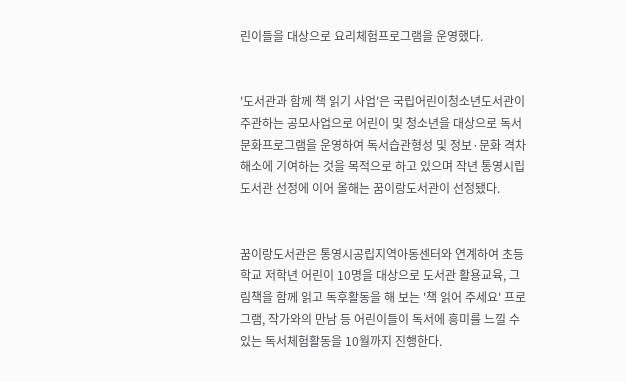린이들을 대상으로 요리체험프로그램을 운영했다.


'도서관과 함께 책 읽기 사업'은 국립어린이청소년도서관이 주관하는 공모사업으로 어린이 및 청소년을 대상으로 독서문화프로그램을 운영하여 독서습관형성 및 정보·문화 격차 해소에 기여하는 것을 목적으로 하고 있으며 작년 통영시립도서관 선정에 이어 올해는 꿈이랑도서관이 선정됐다.


꿈이랑도서관은 통영시공립지역아동센터와 연계하여 초등학교 저학년 어린이 10명을 대상으로 도서관 활용교육, 그림책을 함께 읽고 독후활동을 해 보는 '책 읽어 주세요' 프로그램, 작가와의 만남 등 어린이들이 독서에 흥미를 느낄 수 있는 독서체험활동을 10월까지 진행한다.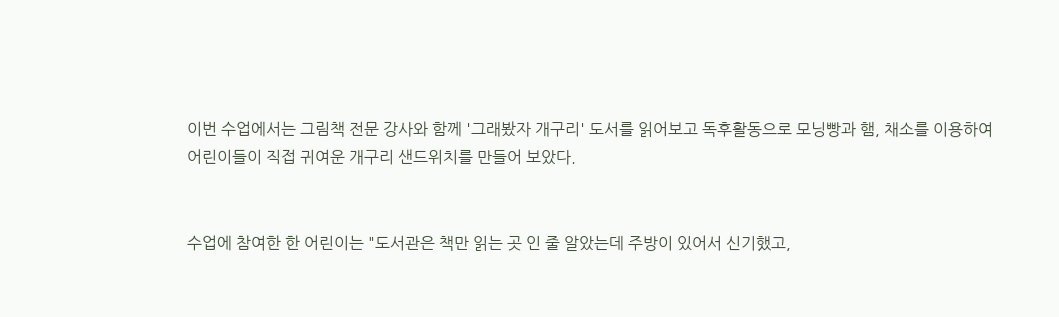이번 수업에서는 그림책 전문 강사와 함께 '그래봤자 개구리' 도서를 읽어보고 독후활동으로 모닝빵과 햄, 채소를 이용하여 어린이들이 직접 귀여운 개구리 샌드위치를 만들어 보았다.


수업에 참여한 한 어린이는 "도서관은 책만 읽는 곳 인 줄 알았는데 주방이 있어서 신기했고,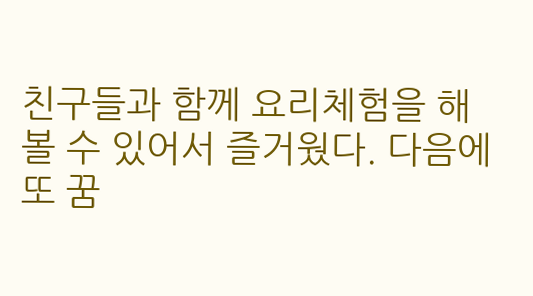친구들과 함께 요리체험을 해볼 수 있어서 즐거웠다. 다음에 또 꿈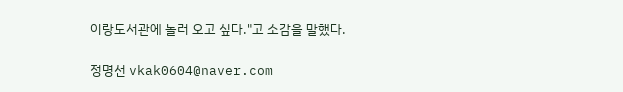이랑도서관에 놀러 오고 싶다."고 소감을 말했다.

정명선 vkak0604@naver.com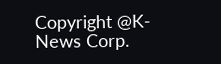Copyright @K-News Corp.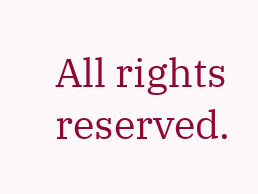All rights reserved.